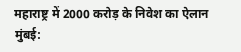महाराष्ट्र में 2000 करोड़ के निवेश का ऐलान
मुंबई: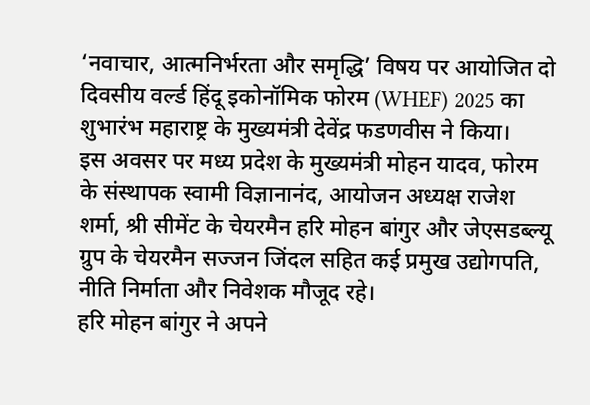‘नवाचार, आत्मनिर्भरता और समृद्धि’ विषय पर आयोजित दो दिवसीय वर्ल्ड हिंदू इकोनॉमिक फोरम (WHEF) 2025 का शुभारंभ महाराष्ट्र के मुख्यमंत्री देवेंद्र फडणवीस ने किया।
इस अवसर पर मध्य प्रदेश के मुख्यमंत्री मोहन यादव, फोरम के संस्थापक स्वामी विज्ञानानंद, आयोजन अध्यक्ष राजेश शर्मा, श्री सीमेंट के चेयरमैन हरि मोहन बांगुर और जेएसडब्ल्यू ग्रुप के चेयरमैन सज्जन जिंदल सहित कई प्रमुख उद्योगपति, नीति निर्माता और निवेशक मौजूद रहे।
हरि मोहन बांगुर ने अपने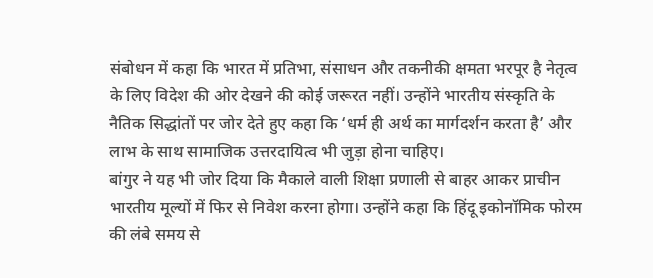संबोधन में कहा कि भारत में प्रतिभा, संसाधन और तकनीकी क्षमता भरपूर है नेतृत्व के लिए विदेश की ओर देखने की कोई जरूरत नहीं। उन्होंने भारतीय संस्कृति के नैतिक सिद्धांतों पर जोर देते हुए कहा कि ‘धर्म ही अर्थ का मार्गदर्शन करता है’ और लाभ के साथ सामाजिक उत्तरदायित्व भी जुड़ा होना चाहिए।
बांगुर ने यह भी जोर दिया कि मैकाले वाली शिक्षा प्रणाली से बाहर आकर प्राचीन भारतीय मूल्यों में फिर से निवेश करना होगा। उन्होंने कहा कि हिंदू इकोनॉमिक फोरम की लंबे समय से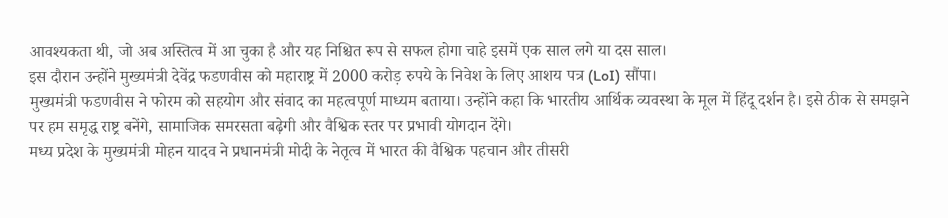आवश्यकता थी, जो अब अस्तित्व में आ चुका है और यह निश्चित रूप से सफल होगा चाहे इसमें एक साल लगे या दस साल।
इस दौरान उन्होंने मुख्यमंत्री देवेंद्र फडणवीस को महाराष्ट्र में 2000 करोड़ रुपये के निवेश के लिए आशय पत्र (LoI) सौंपा।
मुख्यमंत्री फडणवीस ने फोरम को सहयोग और संवाद का महत्वपूर्ण माध्यम बताया। उन्होंने कहा कि भारतीय आर्थिक व्यवस्था के मूल में हिंदू दर्शन है। इसे ठीक से समझने पर हम समृद्ध राष्ट्र बनेंगे, सामाजिक समरसता बढ़ेगी और वैश्विक स्तर पर प्रभावी योगदान देंगे।
मध्य प्रदेश के मुख्यमंत्री मोहन यादव ने प्रधानमंत्री मोदी के नेतृत्व में भारत की वैश्विक पहचान और तीसरी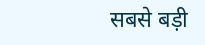सबसे बड़ी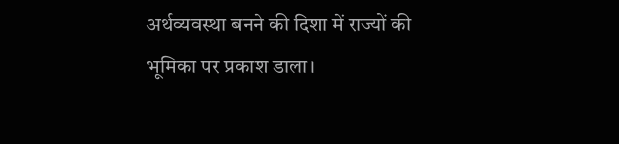अर्थव्यवस्था बनने की दिशा में राज्यों की भूमिका पर प्रकाश डाला।